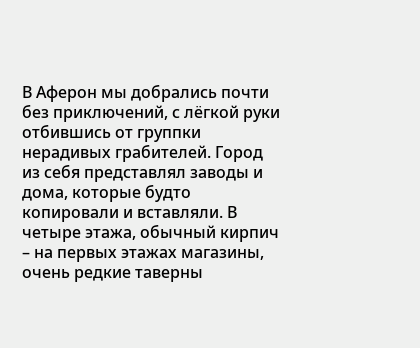В Аферон мы добрались почти без приключений, с лёгкой руки отбившись от группки нерадивых грабителей. Город из себя представлял заводы и дома, которые будто копировали и вставляли. В четыре этажа, обычный кирпич – на первых этажах магазины, очень редкие таверны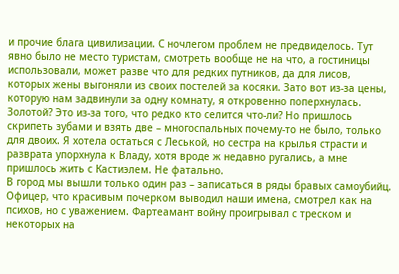и прочие блага цивилизации. С ночлегом проблем не предвиделось. Тут явно было не место туристам, смотреть вообще не на что, а гостиницы использовали, может разве что для редких путников, да для лисов, которых жены выгоняли из своих постелей за косяки. Зато вот из-за цены, которую нам задвинули за одну комнату, я откровенно поперхнулась. Золотой? Это из-за того, что редко кто селится что-ли? Но пришлось скрипеть зубами и взять две – многоспальных почему-то не было, только для двоих. Я хотела остаться с Леськой, но сестра на крылья страсти и разврата упорхнула к Владу, хотя вроде ж недавно ругались, а мне пришлось жить с Кастиэлем. Не фатально.
В город мы вышли только один раз – записаться в ряды бравых самоубийц. Офицер, что красивым почерком выводил наши имена, смотрел как на психов, но с уважением. Фартеамант войну проигрывал с треском и некоторых на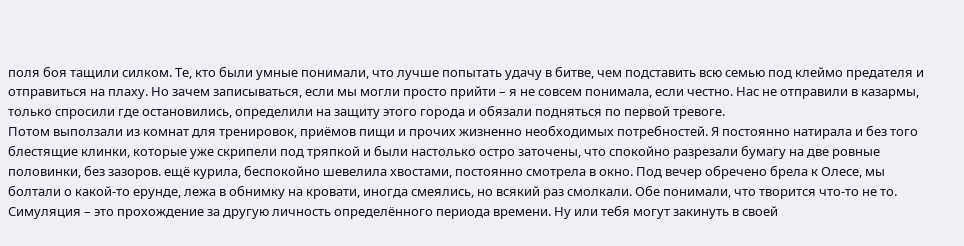поля боя тащили силком. Те, кто были умные понимали, что лучше попытать удачу в битве, чем подставить всю семью под клеймо предателя и отправиться на плаху. Но зачем записываться, если мы могли просто прийти – я не совсем понимала, если честно. Нас не отправили в казармы, только спросили где остановились, определили на защиту этого города и обязали подняться по первой тревоге.
Потом выползали из комнат для тренировок, приёмов пищи и прочих жизненно необходимых потребностей. Я постоянно натирала и без того блестящие клинки, которые уже скрипели под тряпкой и были настолько остро заточены, что спокойно разрезали бумагу на две ровные половинки, без зазоров. ещё курила, беспокойно шевелила хвостами, постоянно смотрела в окно. Под вечер обречено брела к Олесе, мы болтали о какой-то ерунде, лежа в обнимку на кровати, иногда смеялись, но всякий раз смолкали. Обе понимали, что творится что-то не то. Симуляция – это прохождение за другую личность определённого периода времени. Ну или тебя могут закинуть в своей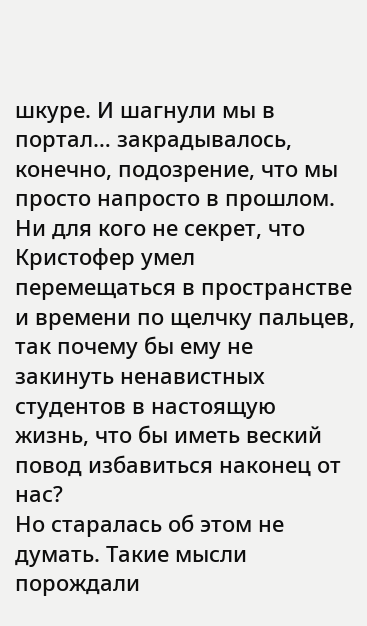шкуре. И шагнули мы в портал… закрадывалось, конечно, подозрение, что мы просто напросто в прошлом. Ни для кого не секрет, что Кристофер умел перемещаться в пространстве и времени по щелчку пальцев, так почему бы ему не закинуть ненавистных студентов в настоящую жизнь, что бы иметь веский повод избавиться наконец от нас?
Но старалась об этом не думать. Такие мысли порождали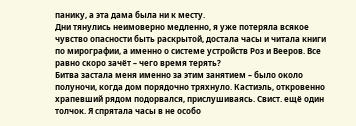панику, а эта дама была ни к месту.
Дни тянулись неимоверно медленно, я уже потеряла всякое чувство опасности быть раскрытой, достала часы и читала книги по мирографии, а именно о системе устройств Роз и Вееров. Все равно скоро зачёт – чего время терять?
Битва застала меня именно за этим занятием – было около полуночи, когда дом порядочно тряхнуло. Кастиэль, откровенно храпевший рядом подорвался, прислушиваясь. Свист. ещё один толчок. Я спрятала часы в не особо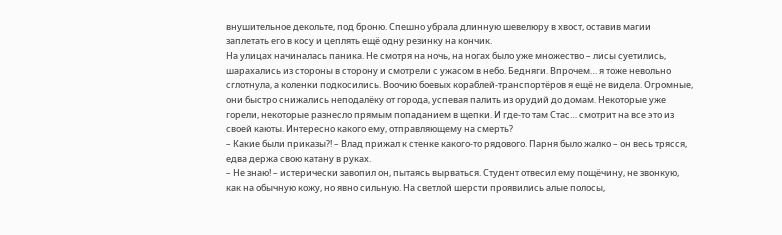внушительное декольте, под броню. Спешно убрала длинную шевелюру в хвост, оставив магии заплетать его в косу и цеплять ещё одну резинку на кончик.
На улицах начиналась паника. Не смотря на ночь, на ногах было уже множество – лисы суетились, шарахались из стороны в сторону и смотрели с ужасом в небо. Бедняги. Впрочем… я тоже невольно сглотнула, а коленки подкосились. Воочию боевых кораблей-транспортёров я ещё не видела. Огромные, они быстро снижались неподалёку от города, успевая палить из орудий до домам. Некоторые уже горели, некоторые разнесло прямым попаданием в щепки. И где-то там Стас… смотрит на все это из своей каюты. Интересно какого ему, отправляющему на смерть?
– Какие были приказы?! – Влад прижал к стенке какого-то рядового. Парня было жалко – он весь трясся, едва держа свою катану в руках.
– Не знаю! – истерически завопил он, пытаясь вырваться. Студент отвесил ему пощёчину, не звонкую, как на обычную кожу, но явно сильную. На светлой шерсти проявились алые полосы,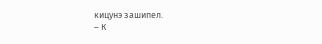кицунэ зашипел.
– К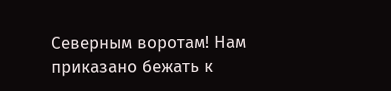Северным воротам! Нам приказано бежать к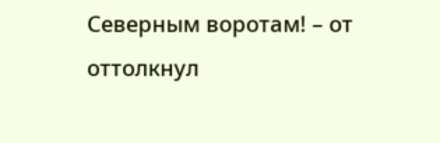Северным воротам! – от оттолкнул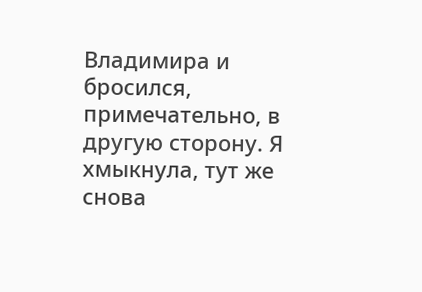Владимира и бросился, примечательно, в другую сторону. Я хмыкнула, тут же снова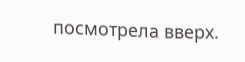посмотрела вверх.